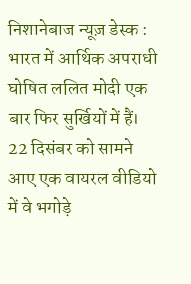निशानेबाज न्यूज़ डेस्क : भारत में आर्थिक अपराधी घोषित ललित मोदी एक बार फिर सुर्खियों में हैं। 22 दिसंबर को सामने आए एक वायरल वीडियो में वे भगोड़े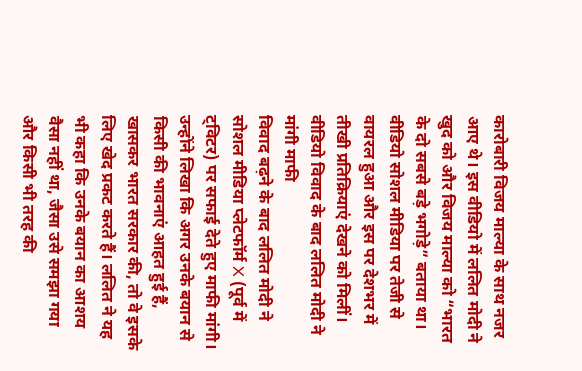कारोबारी विजय माल्या के साथ नजर आए थे। इस वीडियो में ललित मोदी ने खुद को और विजय माल्या को “भारत के दो सबसे बड़े भगोड़े” बताया था। वीडियो सोशल मीडिया पर तेजी से वायरल हुआ और इस पर देशभर में तीखी प्रतिक्रियाएं देखने को मिलीं।
वीडियो विवाद के बाद ललित मोदी ने मांगी माफी
विवाद बढ़ने के बाद ललित मोदी ने सोशल मीडिया प्लेटफॉर्म X (पूर्व में ट्विटर) पर सफाई देते हुए माफी मांगी। उन्होंने लिखा कि अगर उनके बयान से किसी की भावनाएं आहत हुई हैं, खासकर भारत सरकार की, तो वे इसके लिए खेद प्रकट करते हैं। ललित ने यह भी कहा कि उनके बयान का आशय वैसा नहीं था, जैसा उसे समझा गया और किसी भी तरह की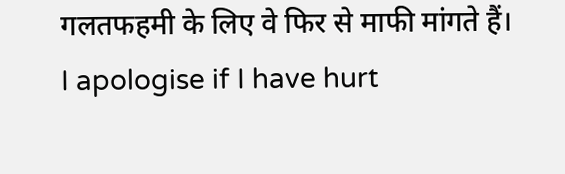गलतफहमी के लिए वे फिर से माफी मांगते हैं।
I apologise if I have hurt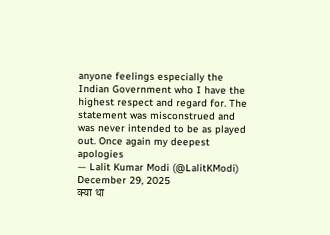anyone feelings especially the Indian Government who I have the highest respect and regard for. The statement was misconstrued and was never intended to be as played out. Once again my deepest apologies
— Lalit Kumar Modi (@LalitKModi) December 29, 2025
क्या था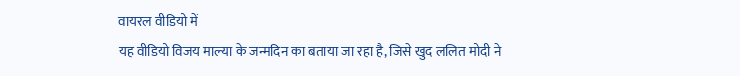वायरल वीडियो में
यह वीडियो विजय माल्या के जन्मदिन का बताया जा रहा है, जिसे खुद ललित मोदी ने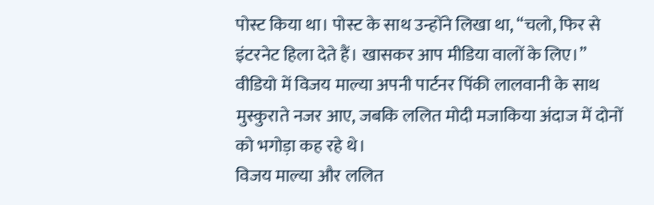पोस्ट किया था। पोस्ट के साथ उन्होंने लिखा था, “चलो, फिर से इंटरनेट हिला देते हैं। खासकर आप मीडिया वालों के लिए।” वीडियो में विजय माल्या अपनी पार्टनर पिंकी लालवानी के साथ मुस्कुराते नजर आए, जबकि ललित मोदी मजाकिया अंदाज में दोनों को भगोड़ा कह रहे थे।
विजय माल्या और ललित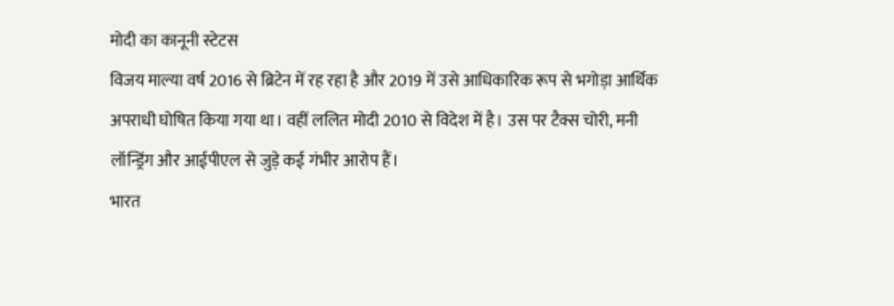मोदी का कानूनी स्टेटस
विजय माल्या वर्ष 2016 से ब्रिटेन में रह रहा है और 2019 में उसे आधिकारिक रूप से भगोड़ा आर्थिक अपराधी घोषित किया गया था। वहीं ललित मोदी 2010 से विदेश में है। उस पर टैक्स चोरी, मनी लॉन्ड्रिंग और आईपीएल से जुड़े कई गंभीर आरोप हैं।
भारत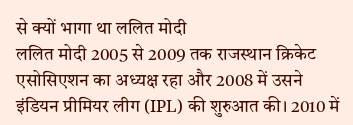से क्यों भागा था ललित मोदी
ललित मोदी 2005 से 2009 तक राजस्थान क्रिकेट एसोसिएशन का अध्यक्ष रहा और 2008 में उसने इंडियन प्रीमियर लीग (IPL) की शुरुआत की। 2010 में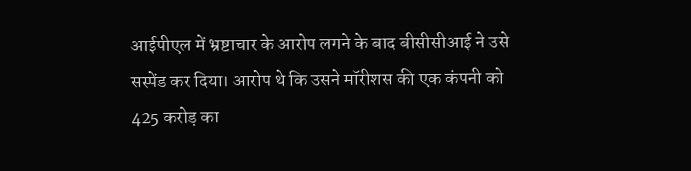आईपीएल में भ्रष्टाचार के आरोप लगने के बाद बीसीसीआई ने उसे सस्पेंड कर दिया। आरोप थे कि उसने मॉरीशस की एक कंपनी को 425 करोड़ का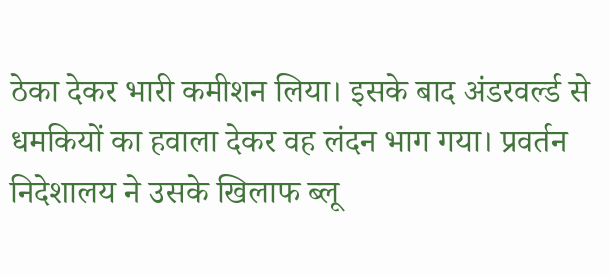ठेका देकर भारी कमीशन लिया। इसके बाद अंडरवर्ल्ड से धमकियों का हवाला देकर वह लंदन भाग गया। प्रवर्तन निदेशालय ने उसके खिलाफ ब्लू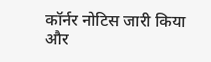कॉर्नर नोटिस जारी किया और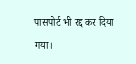पासपोर्ट भी रद्द कर दिया गया।